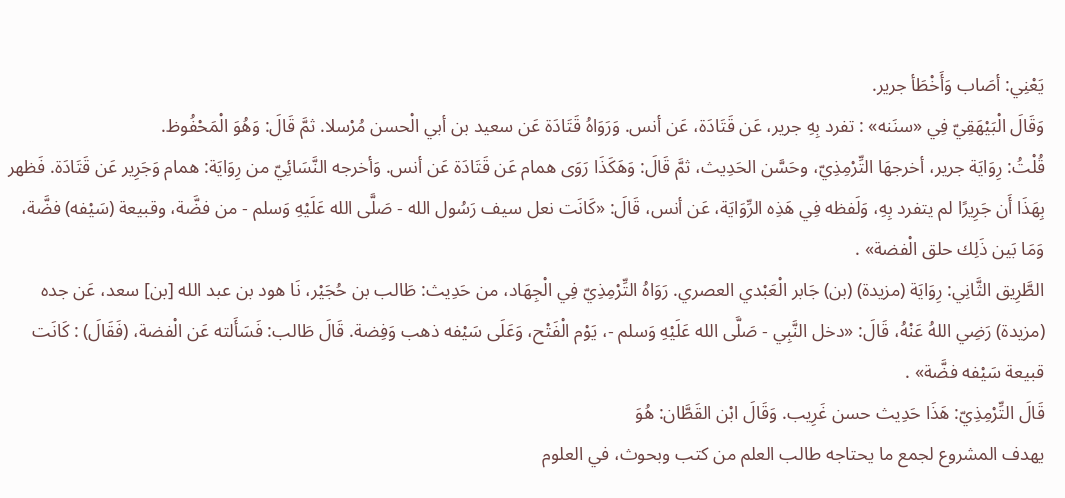يَعْنِي: أصَاب وَأَخْطَأ جرير.
وَقَالَ الْبَيْهَقِيّ فِي «سنَنه» : تفرد بِهِ جرير، عَن قَتَادَة، عَن أنس. وَرَوَاهُ قَتَادَة عَن سعيد بن أبي الْحسن مُرْسلا. ثمَّ قَالَ: وَهُوَ الْمَحْفُوظ.
قُلْتُ: رِوَايَة جرير، أخرجهَا التِّرْمِذِيّ، وحَسَّن الحَدِيث، ثمَّ قَالَ: وَهَكَذَا رَوَى همام عَن قَتَادَة عَن أنس. وَأخرجه النَّسَائِيّ من رِوَايَة: همام وَجَرِير عَن قَتَادَة. فَظهر بِهَذَا أَن جَرِيرًا لم يتفرد بِهِ، وَلَفظه فِي هَذِه الرِّوَايَة، عَن أنس، قَالَ: «كَانَت نعل سيف رَسُول الله - صَلَّى الله عَلَيْهِ وَسلم - من فضَّة، وقبيعة (سَيْفه) فضَّة، وَمَا بَين ذَلِك حلق الْفضة» .
الطَّرِيق الثَّانِي: رِوَايَة (مزيدة) (بن) جَابر الْعَبْدي العصري. رَوَاهُ التِّرْمِذِيّ فِي الْجِهَاد، من حَدِيث: طَالب بن حُجَيْر، نَا هود بن عبد الله [بن] سعد، عَن جده (مزيدة) رَضِي اللهُ عَنْهُ، قَالَ: «دخل النَّبِي - صَلَّى الله عَلَيْهِ وَسلم -، يَوْم الْفَتْح، وَعَلَى سَيْفه ذهب وَفِضة. قَالَ طَالب: فَسَأَلته عَن الْفضة، (فَقَالَ) : كَانَت قبيعة سَيْفه فضَّة» .
قَالَ التِّرْمِذِيّ: هَذَا حَدِيث حسن غَرِيب. وَقَالَ ابْن القَطَّان: هُوَ
يهدف المشروع لجمع ما يحتاجه طالب العلم من كتب وبحوث، في العلوم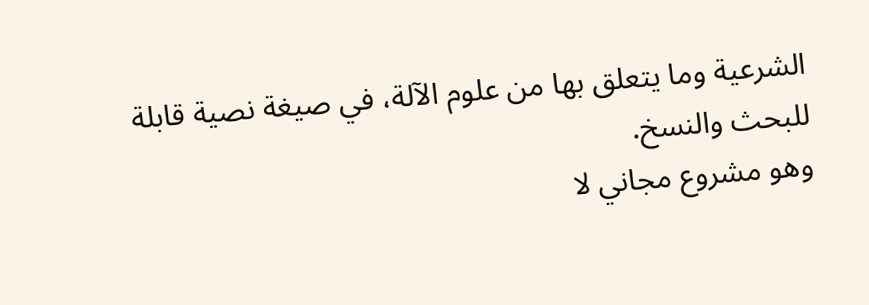الشرعية وما يتعلق بها من علوم الآلة، في صيغة نصية قابلة للبحث والنسخ.
وهو مشروع مجاني لا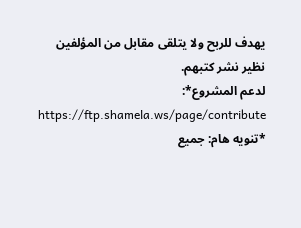يهدف للربح ولا يتلقى مقابل من المؤلفين نظير نشر كتبهم.
لدعم المشروع*: https://ftp.shamela.ws/page/contribute
*تنويه هام: جميع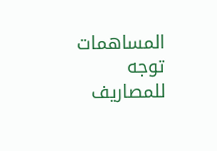المساهمات توجه للمصاريف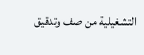التشغيلية من صف وتدقيق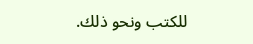للكتب ونحو ذلك.